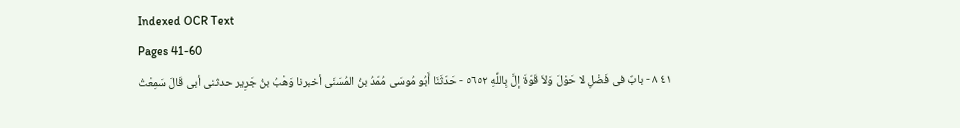Indexed OCR Text
Pages 41-60
٤١ ٨ - بابٌ فى فَضْلِ لا حَوْلَ وَلاَ قَوّةَ إلَّ بِاللِّهِ ٥٦٥٢ - حَدّثَنَا أَبُو مُوسَى مُمّدُ بنُ المُسَنَى أخبرنا وَهْبُ بنُ جَرِير حدثنى أبى قَالَ سَمِعْتُ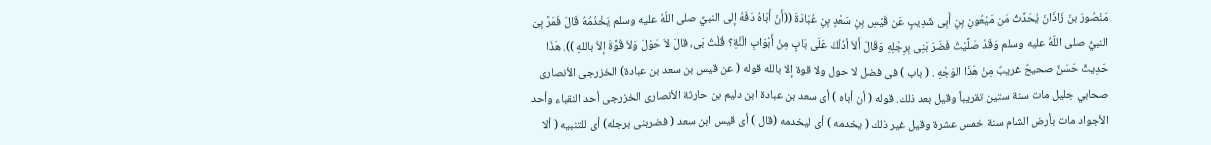مَنْصُورَ بنَ زَاذَانَ يُحَدِّثُ مَن مَيْعُونِ بِنِ أَبِى شَدِيبٍ عَن قَيْسِ بِنِ سَعْدٍ بِنِ عُبَادَةَ ((أَنّ أَبَاهُ دَفَهُ إلى النبيِّ صلى اللّهُ عليه وسلم يَخْدُمُهُ قَالَ فَمَرَّ بِىَ النبيُّ صلى اللّهُ عليه وسلم وَقَدْ صَلَّيْتُ فَضَرَ بَنِى بِرِجْلِهِ وَقَالَ أَلاَ أدُلْكَ عَلَى بَابٍ مِنْ أَبْوَابِ الْنَّةِ؟ قُلْتُ بَى، قالَ لاَ حَوْلَ وَلاَ قُوَّةَ إلاّ باللهِ )). هَذَا حَدِيثٌ حَسَنٌ صحيحٌ غريبٌ مِنْ هَذَا الوَجْهِ . ( باب ) فى فضل لا حول ولا قوة إلا بالله قوله ( عن قيس بن سعد بن عبادة) الخزرجى الأنصارى صحابي جليل مات سنة ستين تقريباً وقيل بعد ذلك. قوله ( أن أباه ) أى سعد بن عبادة ابن دليم بن حارثة الأنصارى الخزرجى أحد النقباء وأحد الأجواد مات بأرض الشام سنة خمس عشرة وقيل غير ذلك ( يخدمه ) أى ليخدمه (قال ) أى قيس ابن سعد ( فضربنى برجله) أى للتنبيه ( ألا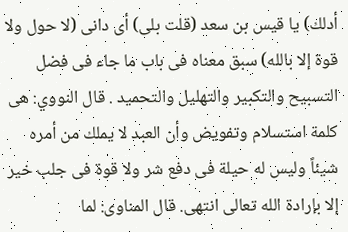أدلك) يا قيس بن سعد (قلت بلى) أى دانى (لا حول ولا قوة إلا بالله) سبق معناه فى باب ما جاء فى فضل التسبيح والتكبير والتهليل والتحميد . قال النووي: هى كلمة استسلام وتفويض وأن العبد لا يملك من أمره شيئاً وليس له حيلة فى دفع شر ولا قوة فى جلب خير إلا بإرادة الله تعالى انتهى. قال المناوى: لما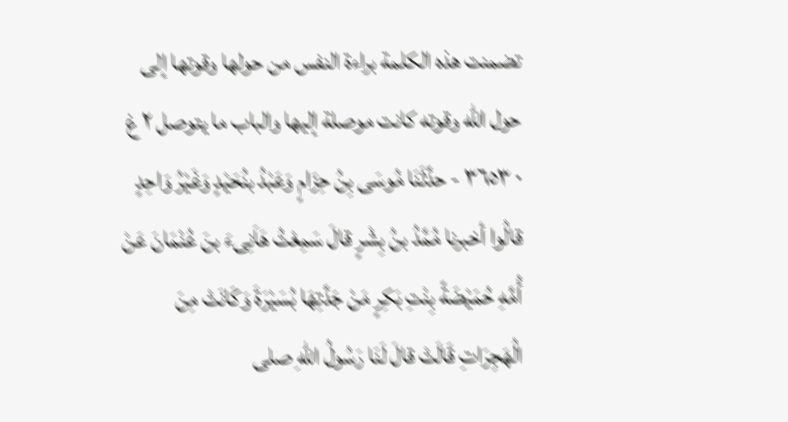تضمنت هذه الكلمة براءة النفس من حولها وقوتها إلى حول الله وقوته كانت موصلة إليها والباب ما يتوصل ٢ غ ٠ ٣٦٥٣ - حدَّثَنَا مُوسَى بِنُ حِزَامٍ وَعَبْدُ بنُحَيْدٍ وَغَيْرُ وَاحِدٍ قالُوا أخبرنا مُمَّدُ بنُ بِشْرٍ قالَ سَمِعْتُ هَاَنِىءَ بنَ عُنْمَانَ عَنْ أُمَّهِ حُمَيْضَةً بِنْتِ بَكِرٍ مَنْ جَدَّتِهَا بُسَيْرَةَ وَكَانَتْ مِنَ الُهَجِرَاتِ قَالَتْ قالَ لَنَا رَسُولُ اللهِ صلى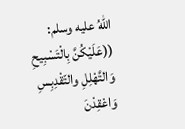اللهُ عليه وسلم: ((عَلَيْكُنَّ بِالْتَسْبِيحِ وَالتَّهْلِلِ والتّقْدِبِسِ وَاعْقِدْنَ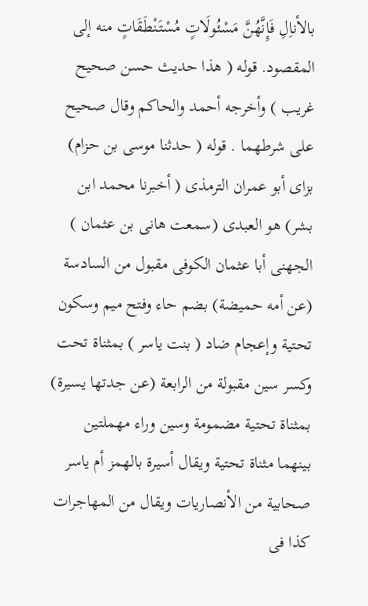بالأناِلِ فَإِنَّهُنَّ مَسْئُولَاتٍ مُسْتَنْطَقَاتٍ منه إلى المقصود. قوله ( هذا حديث حسن صحيح غريب ) وأخرجه أحمد والحاكم وقال صحيح على شرطهما . قوله ( حدثنا موسى بن حزام) بزاى أبو عمران الترمذى ( أخبرنا محمد ابن بشر) هو العبدى (سمعت هانى بن عثمان ) الجهنى أبا عثمان الكوفى مقبول من السادسة (عن أمه حميضة) بضم حاء وفتح ميم وسكون تحتية وإعجام ضاد ( بنت ياسر ) بمثناة تحت وكسر سين مقبولة من الرابعة (عن جدتها يسيرة) بمثناة تحتية مضمومة وسين وراء مهملتين بينهما مثناة تحتية ويقال أسيرة بالهمز أم ياسر صحابية من الأنصاريات ويقال من المهاجرات كذا فى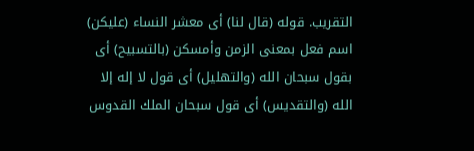التقريب. قوله (قال لنا) أى معشر النساء (عليكن) اسم فعل بمعنى الزمن وأمسكن (بالتسبيح) أى بقول سبحان الله (والتهليل) أى قول لا إله إلا الله (والتقديس) أى قول سبحان الملك القدوس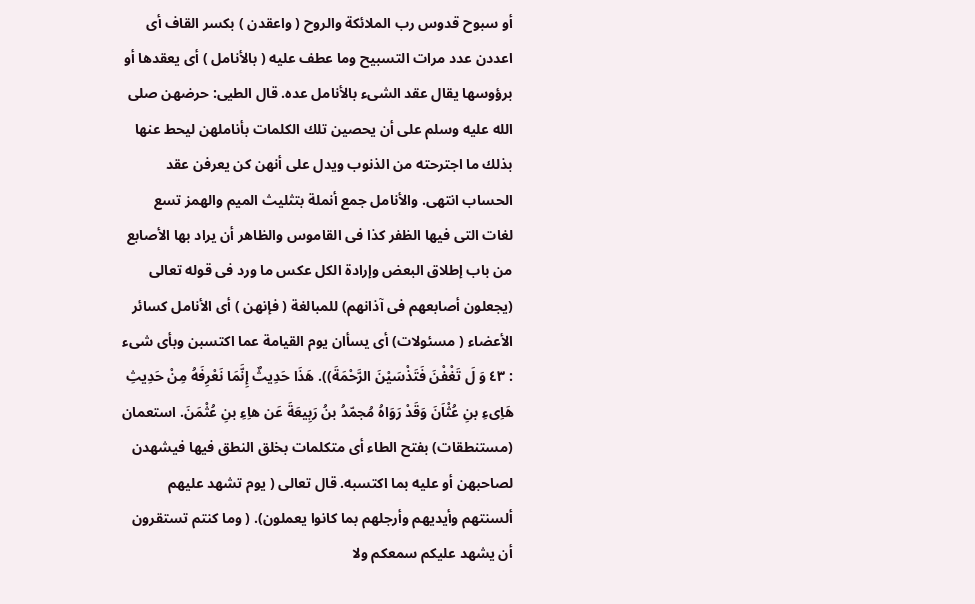أو سبوح قدوس رب الملائكة والروح ( واعقدن ) بكسر القاف أى اعددن عدد مرات التسبيح وما عطف عليه ( بالأنامل ) أى يعقدها أو برؤوسها يقال عقد الشىء بالأنامل عده. قال الطيى: حرضهن صلى الله عليه وسلم على أن يحصين تلك الكلمات بأناملهن ليحط عنها بذلك ما اجترحته من الذنوب ويدل على أنهن كن يعرفن عقد الحساب انتهى. والأنامل جمع أنملة بتثليث الميم والهمز تسع لغات التى فيها الظفر كذا فى القاموس والظاهر أن يراد بها الأصابع من باب إطلاق البعض وإرادة الكل عكس ما ورد فى قوله تعالى (يجعلون أصابعهم فى آذانهم) للمبالغة ( فإنهن ) أى الأنامل كسائر الأعضاء ( مسئولات) أى يسأان يوم القيامة عما اكتسبن وبأى شىء : ٤٣ وَ لَ تَغْفْنَ فَتَذْسَيْنَ الرَّحْمَةَ)). هَذَا حَدِيثٌ إِنَّمَا نَعْرِفَهُ مِنْ حَدِيثِ هَاِىءِ بنِ عُثْاَنَ وَقَدْ رَوَاهُ مُجمّدُ بنُ رَبِيعَةَ عَن هاِءِ بنِ عُثْمَنَ. استعمان (مستنطقات) بفتح الطاء أى متكلمات بخلق النطق فيها فيشهدن لصاحبهن أو عليه بما اكتسبه. قال تعالى ( يوم تشهد عليهم ألسنتهم وأيديهم وأرجلهم بما كانوا يعملون). ( وما كنتم تستقرون أن يشهد عليكم سمعكم ولا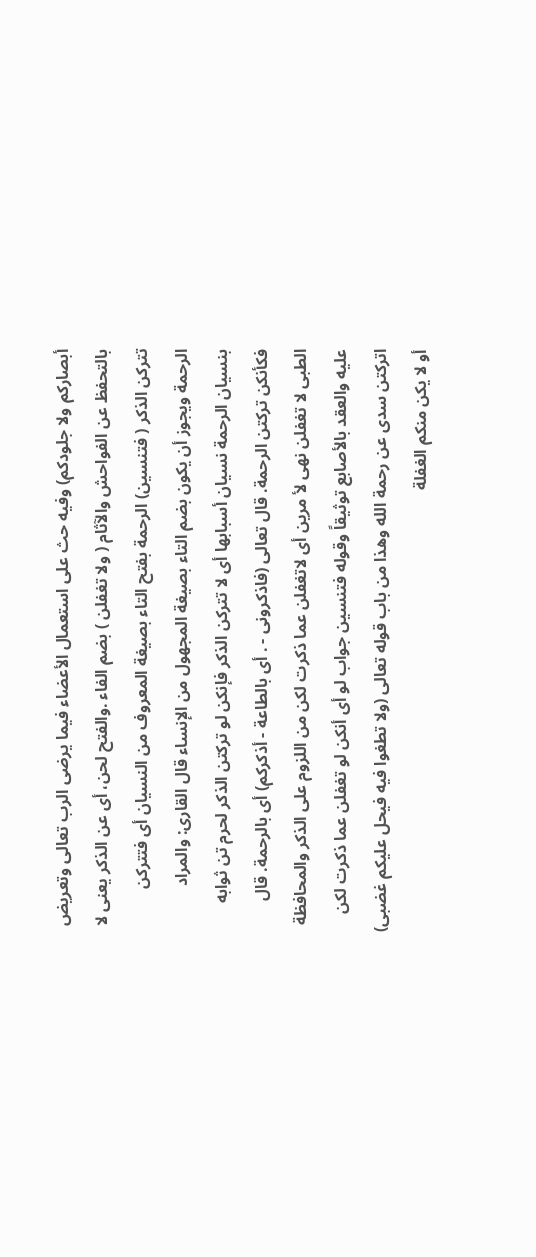أبصاركم ولا جلودكم) وفيه حث على استعمال الأعضاء فيما يرضى الرب تعالى وتعريض بالتحفظ عن الفواحش والآثام ( ولا تغفلن ) بضم الفاء .والفتح لحن، أى عن الذكر يعنى لا تتركن الذكر ( فتنسين) الرحمة بفتح التاء بصيغة المعروف من النسيان أى فتتركن الرحمة ويجوز أن يكون بضم التاء بصيغة المجهول من الإنساء قال القارى: والمراد بنسيان الرحمة نسيان أسبابها أى لا تتركن الذكر فإنكن لو تركتن الذكر لحرم تن ثوابه فكأنكن تركتن الرحمة. قال تعالى (فاذكرونى - . أى بالطاعة - أذكركم) أى بالرحمة. قال الطبى لا تغفلن نهى لأ مرين أى لاتغفلن عما ذكرت لكن من اللزوم على الذكر والمحافظة عليه والعقد بالأصابع توثيقاً وقوله فتنسين جواب لو أى أنكن لو تغفلن عما ذكرت لكن اتركتن سدى عن رحمة الله وهذا من باب قوله تعالى (ولا تطغوا فيه فيحل عليكم غضبى) أو لا يكن منكم الغفلة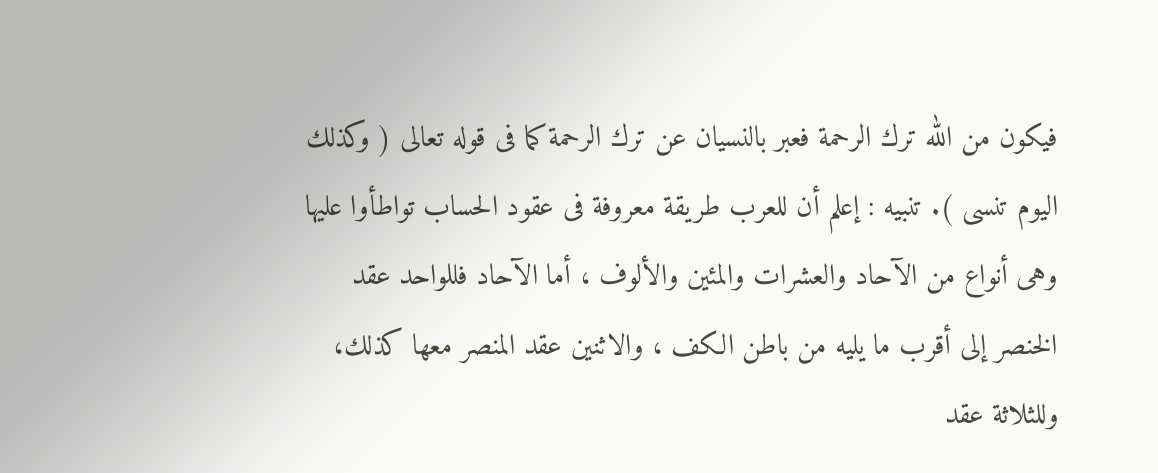فيكون من الله ترك الرحمة فعبر بالنسيان عن ترك الرحمة كما فى قوله تعالى ( وكذلك اليوم تنسى ). تنبيه : إعلم أن للعرب طريقة معروفة فى عقود الحساب تواطأوا عليها وهى أنواع من الآحاد والعشرات والمئين والألوف ، أما الآحاد فللواحد عقد الخنصر إلى أقرب ما يليه من باطن الكف ، والاثنين عقد المنصر معها كذلك، وللثلاثة عقد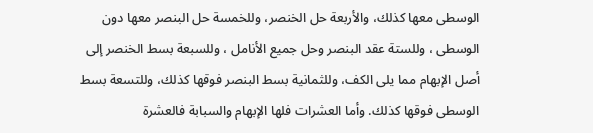الوسطى معها كذلك، والأربعة حل الخنصر، وللخمسة حل البنصر معها دون الوسطى ، وللستة عقد البنصر وحل جميع الأنامل ، وللسبعة بسط الخنصر إلى أصل الإبهام مما يلى الكف، وللثمانية بسط البنصر فوقها كذلك، وللتسعة بسط الوسطى فوقها كذلك. وأما العشرات فلها الإبهام والسبابة فالعشرة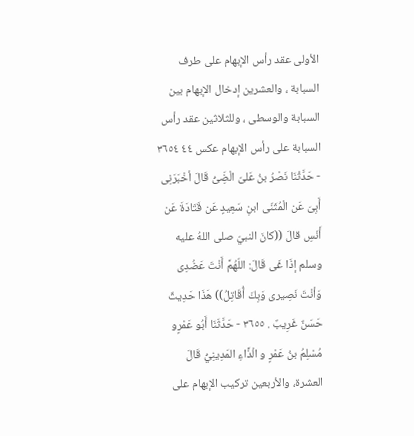الأولى عقد رأس الإبهام على طرف السبابة ، والعشرين إدخال الإبهام بين السبابة والوسطى ، وللثلاثين عقد رأس السبابة على رأس الإبهام عكس ٤٤ ٣٦٥٤ - حَدَّثْنَا نَصْرُ بنُ عَلىّ الْضَِىُّ قَالَ أخْبَرَنِى أَبِىَ عَن الْمُثَنّى ابنِ سَعِيدٍ عَن قَتَادَةَ عَن أَنَسِ قالَ ((كانَ النبيّ صلى اللهُ عليه وسلم إذَا غَى قَالَ: اللّهُمَّ أَنْتَ عَضُدِى وَأنْتَ نَصِيرى وَبِكَ أُقَاتِلُ)) هَذَا حَدِيثٌ حَسَنٌ غَرِيبٌ . ٣٦٥٥ - حَدَّثَنَا أَبُو عَمْرٍو مُسْلِمُ بنُ عَمْرٍ و الْذَّاءِ المَدِينِيُّ قَالَ العشرة، والأربعين تركيب الإبهام على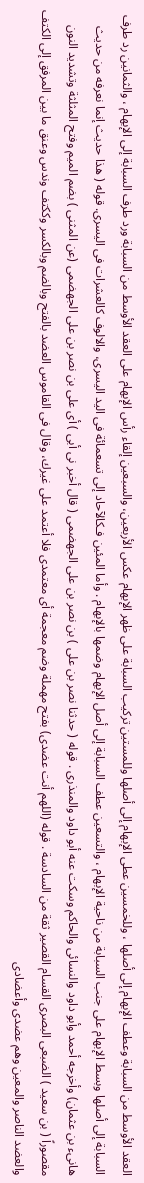العقد الأوسط من السبابة وعطف الإبهام إلى أصلها ، وللخمسين عطى الإبهام إلى أصلها وللمستين تركيب السبابة على ظهر الإبهام عكس الأربعين، والسبعين إلقاء رأس الإبهام على العقد الأوسط من السبابة ورد طرف السبابة إلى الإبهام ، والثمانين رد طرف السبابة إلى أصلها وبسط الإبهام على جنب السبابة من ناحية الإبهام ، والتسعين عطف السبابة إلى أصل الإبهام وضمها بالإبهام . وأما المئين فـكالآحاد إلى تسعمائة فى اليد اليسرى، والالوف كالعشرات فى اليسرى. قوله ( هذا حديث إنما نعرفه من حديث هانىء بن عثمان) وأخرجه أحمد وأبو داود والنسائى والحاكم وسكت عنه أبو داود والمنذرى . قوله ( حدثنا نصر بن على ) بن نصر بن على الجهضمى ( قال أخبر نى أبى ) أى على بن نصر بن على الجهضمى (عن المثنى ) بضم الميم وفتح المثلثة وتشديد النون مقصوراً ( بن سعيد ) الضبعى البصرى القسام القصير ثقة من السادسة . قوله (اللهم أنت عضدى) بفتح مهملة وضم معجمة أى معتمدى فلا أعتمد على غيرك، وقال فى القاموس العضد بالفتح وبالضم وبالكسر وككتف وندس وعنق ما بين المرفق إلى الكتف والعضد الناصر والمعين وهم عضدى وأعضادى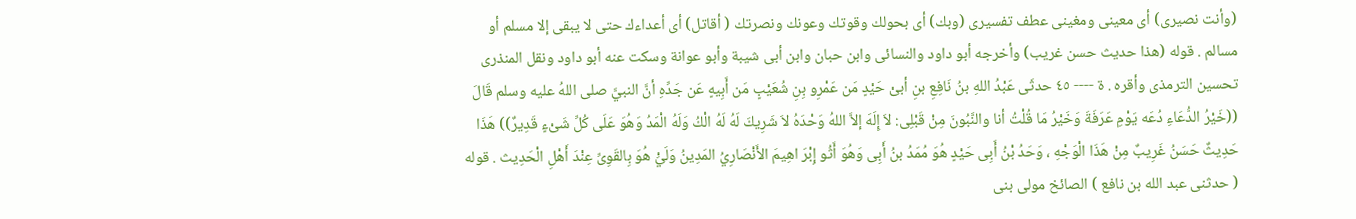(وأنت نصيرى) أى معينى ومغينى عطف تفسيرى (وبك) أى بحولك وقوتك وعونك ونصرتك ( أقاتل) أى أعداءك حتى لا يبقى إلا مسلم أو مسالم . قوله (هذا حديث حسن غريب) وأخرجه أبو داود والنسائى وابن حبان وابن أبى شيبة وأبو عوانة وسكت عنه أبو داود ونقل المنذرى تحسين الترمذى وأقره . ة ---- ٤٥ حدثَى عَبْدُ اللهِ بنُ نَافِعِ بنِ أبىْ حَيْدٍ مَن عَمْرِو بِنِ شُعَيْبٍ مَن أَبِيهٍ عَن جَدِّهِ أنَّ النبيَّ صلى اللهُ عليه وسلم قَالَ ((خَيْرُ الدُّعَاءِ دُعَه يَوْمِ عَرَفَةَ وَخَيْرُ مَا قُلْتُ أنا والنَّبُونَ مِنْ قَبْلِى: لاَ إِلَهَ إلاَّ اللهُ وَحْدَهُ لاَ شَرِيكَ لَهُ لَهُ الْكُ وَلَهُ الْمَدُ وَهُوَ عَلَى كُلِّ شَىْءٍ قَدِيرٌ)) هَذَا حَدِيثٌ حَسَنُ غَرِيبٌ مِنْ هَذَا الْوَجْهِ ، وَحَدُ بْنُ أَبِى حَيْدٍ هُوَ مُمَدُ بنُ أَبِى وَهُوَ أَثُو إِبْرَ اهِيمَ الأَنْصَارِيُ المَدِينُ وَلَيَْ هُوَ بِالقَوِىِّ عِنْدَ أَهْلِ الْحَدِيث . قوله ( حدثنى عبد الله بن نافع ) الصائخ مولى بنى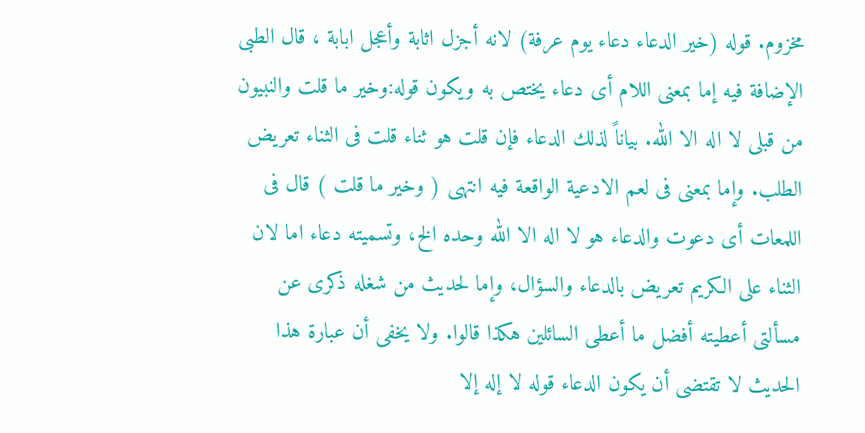مخزوم. قوله (خير الدعاء دعاء يوم عرفة) لانه أجزل اثابة وأعجل ابابة ، قال الطبى الإضافة فيه إما بمعنى اللام أى دعاء يختص به ويكون قوله:وخير ما قلت والنبيون من قبلى لا اله الا الله. بياناً لذلك الدعاء فإن قلت هو ثناء قلت فى الثناء تعريض الطلب. وإما بمعنى فى لعم الادعية الواقعة فيه انتهى ( وخير ما قلت ) قال فى اللمعات أى دعوت والدعاء هو لا اله الا الله وحده الخ، وتسميته دعاء اما لان الثناء على الكريم تعريض بالدعاء والسؤال، وإما لحديث من شغله ذكرى عن مسألتى أعطيته أفضل ما أعطى السائلين هكذا قالوا. ولا يخفى أن عبارة هذا الحديث لا تقتضى أن يكون الدعاء قوله لا إله إلا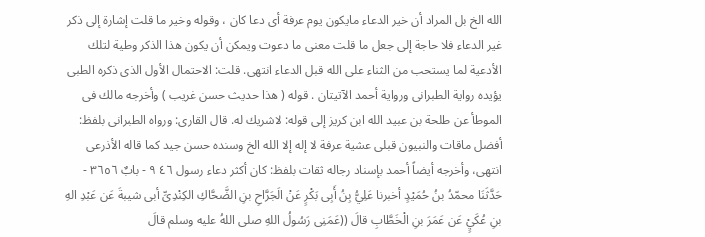الله الخ بل المراد أن خير الدعاء مايكون يوم عرفة أى دعا كان ، وقوله وخير ما قلت إشارة إلى ذكر غير الدعاء فلا حاجة إلى جعل ما قلت معنى ما دعوت ويمكن أن يكون هذا الذكر وطية لتلك الأدعية لما يستحب من الثناء على الله قبل الدعاء انتهى. قلت: الاحتمال الأول الذى ذكره الطبى يؤيده رواية الطبرانى ورواية أحمد الآتيتان . قوله ( هذا حديث حسن غريب ) وأخرجه مالك فى الموطأ عن طلحة بن عبيد الله ابن كريز إلى قوله: لاشريك له. قال القارى: ورواه الطبرانى بلفظ: أفضل ماقات والنبيون قبلى عشية عرفة لا إله إلا الله الخ وسنده حسن جيد كما قاله الأذرعى انتهى، وأخرجه أيضاً أحمد بإسناد رجاله ثقات بلفظ: كان أكثر دعاء رسول ٤٦ ٩ - بابٌ ٣٦٥٦ - حَدَّثَنَا محمّدُ بنُ حُمَيْدٍ أخبرنا عَلِيُّ بِنُ أَبِى بَكْرٍ عَنْ الَجَرَّاحِ بنِ الضَّحَّاكِ الكِنْدِىِّ أبى شيبةَ عَن عَبْدِ الهِ بنِ عُكَيٍْ عَن عَمَرَ بنِ الْخَطَّابِ قالَ ((عَمَنِى رَسُولُ اللهِ صلى اللهُ عليه وسلم قالَ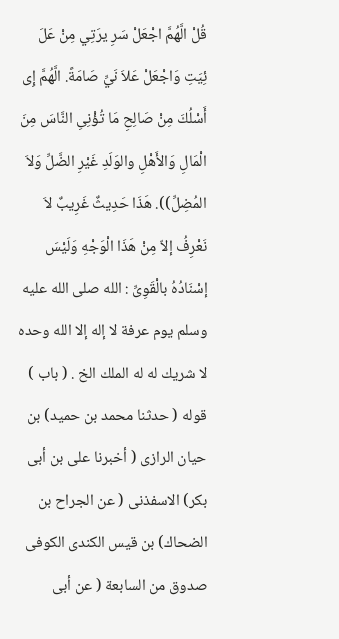قُلْ الَّهُمَّ اجْعَلْ سَرِ يرَتِي مِنْ عَلَ ئِيَتِ وَاجْعَلْ عَلاَ نَيِّ صَامَةً. الَّهُمَّ إِى أَسْلُكَ مِنْ صَالِحِ مَا تُؤْنِىِ النَّاسَ مِنَ الْمَالِ وَالأَهْلِ والوَلَدِ غَيْرِ الضَّلِّ وَلاَ المُضِلِّ)). هَذَا حَدِيثٌ غَرِيبٌ لاَ نَعْرِفُ إلاّ مِنْ هَذَا الْوَجْهِ وَلَيْسَ إسْنَادُهُ بالْقَوِىِّ : الله صلى الله عليه وسلم يوم عرفة لا إله إلا الله وحده لا شريك له له الملك الخ . ( باب ) قوله ( حدثنا محمد بن حميد) بن حيان الرازى ( أخبرنا على بن أبى بكر) الاسفذنى ( عن الجراح بن الضحاك) بن قيس الكندى الكوفى صدوق من السابعة ( عن أبى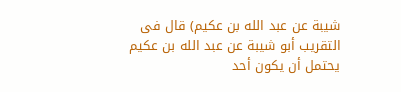شيبة عن عبد الله بن عكيم) قال فى التقريب أبو شيبة عن عبد الله بن عكيم يحتمل أن يكون أحد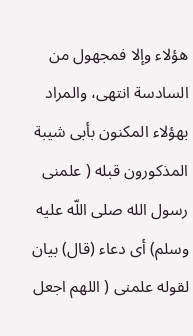هؤلاء وإلا فمجهول من السادسة انتهى، والمراد بهؤلاء المكنون بأبى شيبة المذكورون قبله ( علمنى رسول الله صلى اللّه عليه وسلم) أى دعاء (قال) بيان لقوله علمنى ( اللهم اجعل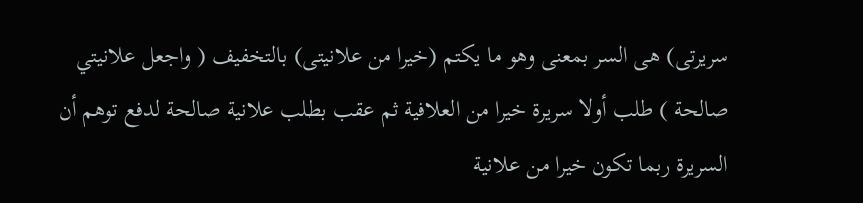سريرتى) هى السر بمعنى وهو ما يكتم (خيرا من علانيتى) بالتخفيف ( واجعل علانيتي صالحة ) طلب أولا سريرة خيرا من العلافية ثم عقب بطلب علانية صالحة لدفع توهم أن السريرة ربما تكون خيرا من علانية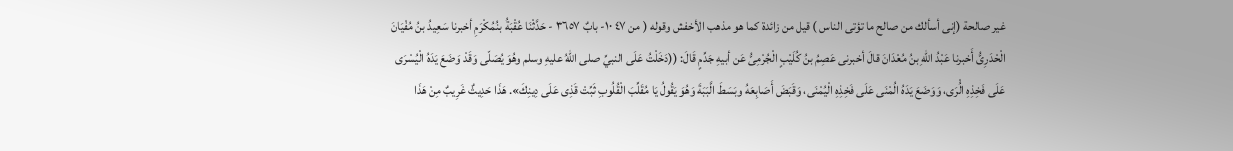غير صالحة (إنى أسألك من صالح ما تؤتى الناس ) قيل من زائدة كما هو مذهب الأخفش وقوله ( من ٤٧ ١٠- بابٌ ٣٦٥٧ - حَدَّثْنَا عُقْبَةُ بنُمُكْرَمِ أخبرنا سَعِيدُ بنُ مُفْيَانَ الْحْدَرِىُّ أَخبرنا عَبْدُ اللهِ بنُ مُعْدَانَ قالَ أخبرنى عَصِمُ بنُ كُلَيْبٍ الْجُرْمِىُّ عَن أبيهِ جَدِّمٍ قَالَ: ((دَخَلْتُ عَلَى النبيِّ صلى اللهُ عليهِ وسلم وهُوَ يُصَلّى وَقَدْ وَضَعَ يَدَهُ الْيُسْرَى عَلَى فَخِذِهِ الُْرَى، وَوَضَعَ يَدَهُ الُمْنَى عَلَى فَخِذِهِ الْيُمْنَى، وَقَبَضَ أَصَابِعَهُ وبَسَطَ الَّبَبَةَ وَهُوَ يَقُولُ يَا مُقَلِّبَ الْقُلُوبِ ثَبِّتْ قَذِى عَلَى دِينِكَ». هَذَا حَدِيثٌ غَرِيبٌ مِنْ هَذَا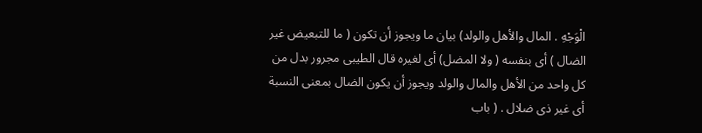الْوَجْهِ . المال والأهل والولد) بيان ما ويجوز أن تكون ( ما للتبعيض غير الضال ) أى بنفسه ( ولا المضل) أى لغيره قال الطيبى مجرور بدل من كل واحد من الأهل والمال والولد ويجوز أن يكون الضال بمعنى النسبة أى غير ذى ضلال . ( باب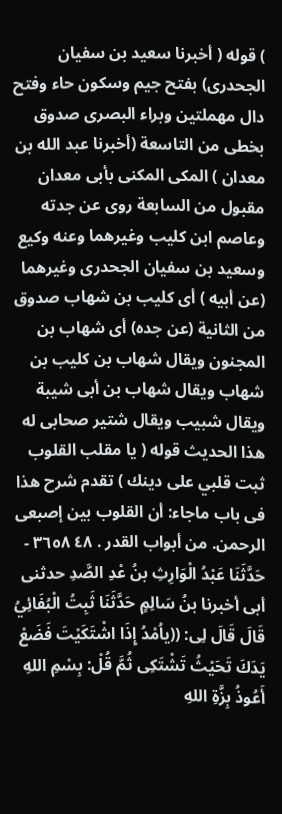) قوله ( أخبرنا سعيد بن سفيان الجحدرى) بفتح جيم وسكون حاء وفتح دال مهملتين وبراء البصرى صدوق بخطى من التاسعة (أخبرنا عبد الله بن معدان ) المكى المكنى بأبى معدان مقبول من السابعة روى عن جدته وعاصم ابن كليب وغيرهما وعنه وكيع وسعيد بن سفيان الجحدرى وغيرهما (عن أبيه ) أى كليب بن شهاب صدوق من الثانية (عن جده) أى شهاب بن المجنون ويقال شهاب بن كليب بن شهاب ويقال شهاب بن أبى شيبة ويقال شبيب ويقال شتير صحابى له هذا الحديث قوله ( يا مقلب القلوب ثبت قلبي على دينك ) تقدم شرح هذا فى باب ماجاء: أن القلوب بين إصبعى الرحمن. من أبواب القدر . ٤٨ ٣٦٥٨ - حَدَّثَنَا عَبْدُ الْوَارِثِ بنُ عْدِ الصَّدِ حدثنى أبى أخبرنا بنُ سَالِمٍ حَدَّثَنَا ثَبِتُ الْبُفَائِيُ قَالَ قَالَ لِى: ((ياُمْدُ إِذَا اشْتَكَيْتَ فَضَعْ يَدَكَ تَحَيْثُ تَشْتَكِى ثُمَّ قُلْ: بِسْمِ اللهِ أَعُوذُ بِزَّةِ اللهِ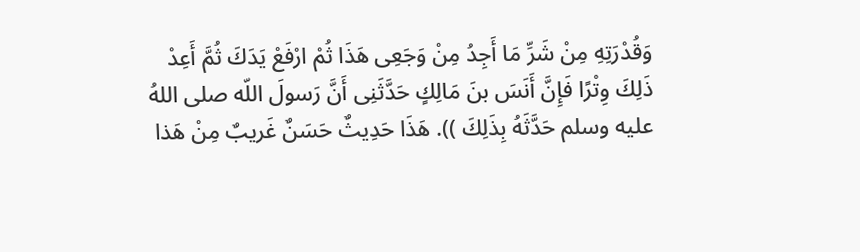وَقُدْرَتِهِ مِنْ شَرِّ مَا أَجِدُ مِنْ وَجَعِى هَذَا ثُمْ ارْفَعْ يَدَكَ ثُمَّ أَعِدْ ذَلِكَ وِتْرًا فَإِنَّ أَنَسَ بنَ مَالِكٍ حَدَّثَنِى أَنَّ رَسولَ اللّه صلى اللهُ عليه وسلم حَدَّثَهُ بِذَلِكَ )). هَذَا حَدِيثٌ حَسَنٌ غَريبٌ مِنْ هَذا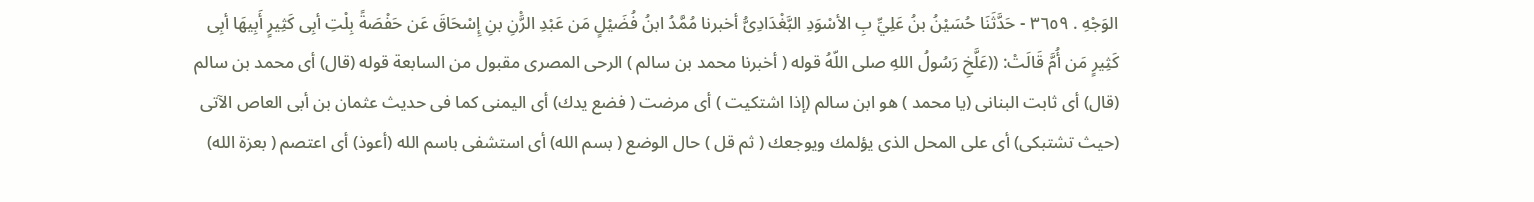الوَجْهِ . ٣٦٥٩ - حَدَّثَنَا حُسَيْنُ بنُ عَلِيِّ بِ الأسْوَدِ البَّغْدَادِىُّ أخبرنا مُمَّدُ ابنُ فُضَيْلٍ مَن عَبْدِ الرَّْنِ بنِ إِسْحَاقَ عَن حَفْصَةً بِلْتِ أبِى كَثِيرٍ أَبِيهَا أبِى كَثِيرٍ مَن أُمَّ قَالَتْ: ((عَلَّخِ رَسُولُ اللهِ صلى اللّهُ قوله ( أخبرنا محمد بن سالم ) الرحى المصرى مقبول من السابعة قوله (قال) أى محمد بن سالم (قال) أى ثابت البنانى (يا محمد ) هو ابن سالم (إذا اشتكيت ) أى مرضت ( فضع يدك) أى اليمنى كما فى حديث عثمان بن أبى العاص الآتى (حيث تشتبكى) أى على المحل الذى يؤلمك ويوجعك ( ثم قل ) حال الوضع ( بسم الله) أى استشفى باسم الله (أعوذ) أى اعتصم ( بعزة الله)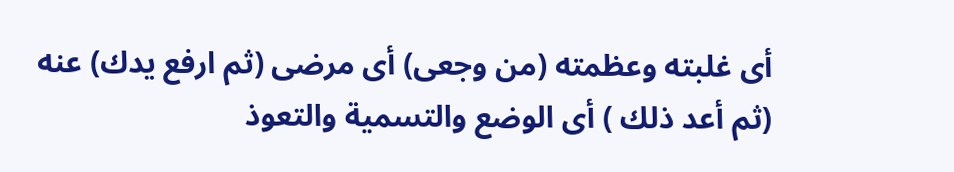أى غلبته وعظمته (من وجعى) أى مرضى (ثم ارفع يدك) عنه (ثم أعد ذلك ) أى الوضع والتسمية والتعوذ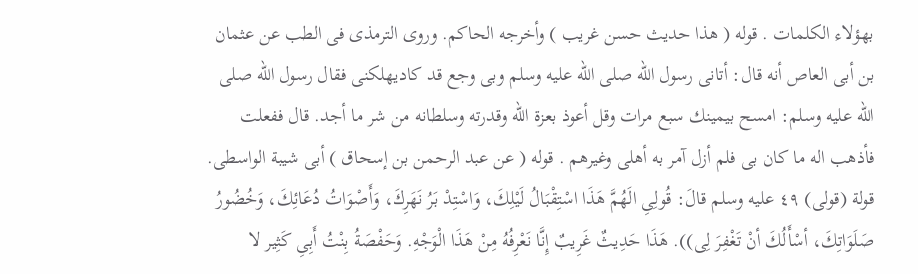بهؤلاء الكلمات . قوله ( هذا حديث حسن غريب ) وأخرجه الحاكم. وروى الترمذى فى الطب عن عثمان بن أبى العاص أنه قال: أتانى رسول الله صلى الله عليه وسلم وبى وجع قد كاديهلكنى فقال رسول الله صلى الله عليه وسلم: امسح بيمينك سبع مرات وقل أعوذ بعزة الله وقدرته وسلطانه من شر ما أجد. قال ففعلت فأذهب اله ما كان بى فلم أزل آمر به أهلى وغيرهم . قوله ( عن عبد الرحمن بن إسحاق ) أبى شيبة الواسطى. قولة (قولى) ٤٩ عليه وسلم قالَ: قُولِىِ الَهُمَّ هَذَا اسْتِقْبَالُ لَيْلِكَ، وَاسْتِدْ بَرُ نَهَرِكَ، وَأَصْوَاتُ دُعَائِكَ، وَخُضُورُ صَلَوَاتِكَ، أسْأَلُكَ أنْ تَغْفِرَ لِى)). هَذَا حَدِيثٌ غَرِيبٌ إِنَّا نَعْرِفُهُ مِنْ هَذَا الْوَجْهِ. وَحَفْصَةُ بِنْتُ أَبِىِ كَثِير لا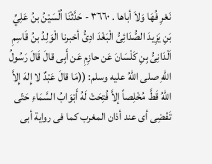نَعْرِ فُهَا وَلاَ أباها . ٣٦٦٠ - حَدَّثْنَا اُلْسَيْنُ بنُ عَلِيِّ بَنِ يَزِيدَ الصُّدَائِىُّ الْبَغْدَ ادِئُ أخبرنا الْوَلِدُ بنُ قَاسِمِ اَلْدَانِىُّ بِنِ كَلْسَانَ عَن حازِمِ عَن أَبِى قالَ قَالَ رَسُولُ اللهِ صلى اللهُ عليه وسلم: ((مَا قالَ عَبْدٌ لا إِلهَ إِلاَّ اللهُ قَطَّ مُخْلِصاً إلاَّ فُتِحَتْ لَهُ أَبْوَابُ السَّمَاءِ حَتّى تَفْضِى أى عند أذان المغرب كما فى رواية أبى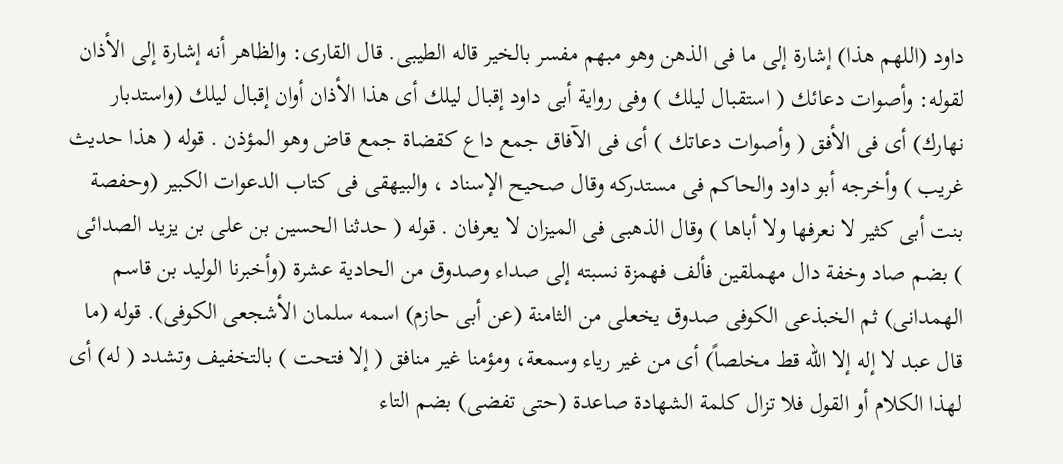داود (اللهم هذا) إشارة إلى ما فى الذهن وهو مبهم مفسر بالخير قاله الطيبى. قال القارى: والظاهر أنه إشارة إلى الأذان لقوله: وأصوات دعائك ( استقبال ليلك ) وفى رواية أبى داود إقبال ليلك أى هذا الأذان أوان إقبال ليلك (واستدبار نهارك) أى فى الأفق ( وأصوات دعاتك ) أى فى الآفاق جمع داع كقضاة جمع قاض وهو المؤذن . قوله ( هذا حديث غريب ) وأخرجه أبو داود والحاكم فى مستدركه وقال صحيح الإسناد ، والبيهقى فى كتاب الدعوات الكبير (وحفصة بنت أبى كثير لا نعرفها ولا أباها ) وقال الذهبى فى الميزان لا يعرفان . قوله ( حدثنا الحسين بن على بن يزيد الصدائى ) بضم صاد وخفة دال مهملقين فألف فهمزة نسبته إلى صداء وصدوق من الحادية عشرة (وأخبرنا الوليد بن قاسم الهمدانى) ثم الخبذعى الكوفى صدوق يخعلى من الثامنة (عن أبى حازم) اسمه سلمان الأشجعى الكوفى). قوله (ما قال عبد لا إله إلا الله قط مخلصاً) أى من غير رياء وسمعة، ومؤمنا غير منافق ( إلا فتحت ) بالتخفيف وتشدد ( له) أى لهذا الكلام أو القول فلا تزال كلمة الشهادة صاعدة (حتى تفضى) بضم التاء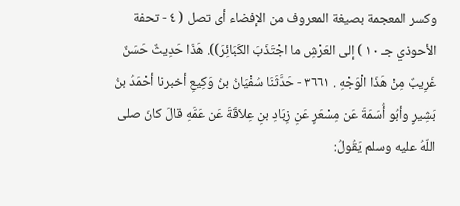وكسر المعجمة بصيغة المعروف من الإفضاء أى تصل ( ٤ - تحفة الأحوذي جـ ١٠ ) إلى العَرْشِ ما اجْتَذَبَ الكَبَائِرَ)). هَذَا حَدِيثٌ حَسَنٌ غَرِيبٌ مِنْ هَذَا الْوَجْهِ . ٣٦٦١ - حَدَّثَنَا سُفْيَانُ بنُ وَكِيعِ أخبرنا أحْمَدُ بنُ بَشِيرٍ وأبُو أُسَمَةَ عَن مِسْعَرٍ عَنِ زِبَادِ بنِ عِلاَقَةَ عَن عَمَّهِ قالَ كانَ صلى اللّهُ عليه وسلم يَقُولُ: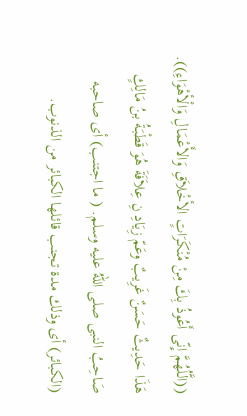((الَّلُهُمَّ إِنّى أَعُوذُ بِكَ مِنْ مُنْكَرَاتٍ الأخْلاَقِ وَالأَعْمَالِ وَالْأهْوَاءِ)). هَذَا حَدِيثٌ حَسَنٌ غَرِيبٌ وعَمّ زِيَادِ نِ عِلاَفَةَ هُوَ قَطْبَةُ بنُ مَالِكٍ صَاحِبُ النبى صلى اللهُ عليه وسلم. ( ما اجتنب) أى صاحبه (الكبائر) أى وذلك مدة تجنب قائلها الكبائر من الذنوب.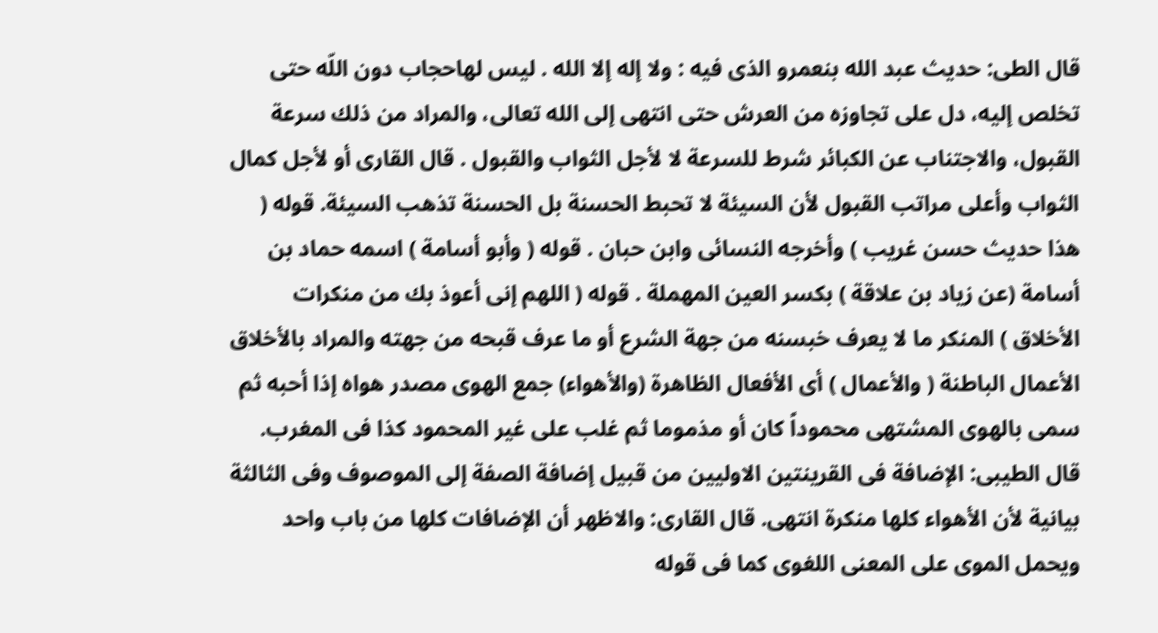قال الطی: حديث عبد الله بنعمرو الذی فیه : ولا إله إلا الله . ليس لهاحجاب دون اللّه حتى تخلص إليه، دل على تجاوزه من العرش حتى انتهى إلى الله تعالى، والمراد من ذلك سرعة القبول، والاجتناب عن الكبائر شرط للسرعة لا لأجل الثواب والقبول . قال القارى أو لأجل كمال الثواب وأعلى مراتب القبول لأن السيئة لا تحبط الحسنة بل الحسنة تذهب السيئة. قوله ( هذا حديث حسن غريب ) وأخرجه النسائى وابن حبان . قوله ( وأبو أسامة ) اسمه حماد بن أسامة (عن زياد بن علاقة ) بكسر العين المهملة . قوله ( اللهم إنى أعوذ بك من منكرات الأخلاق ) المنكر ما لا يعرف خبسنه من جهة الشرع أو ما عرف قبحه من جهته والمراد بالأخلاق الأعمال الباطنة ( والأعمال ) أى الأفعال الظاهرة (والأهواء) جمع الهوى مصدر هواه إذا أحبه ثم سمى بالهوى المشتهى محموداً كان أو مذموما ثم غلب على غير المحمود كذا فى المغرب. قال الطيبى: الإضافة فى القرينتين الاوليين من قبيل إضافة الصفة إلى الموصوف وفى الثالثة بيانية لأن الأهواء كلها منكرة انتهى. قال القارى: والاظهر أن الإضافات كلها من باب واحد ويحمل الموى على المعنى اللغوى كما فى قوله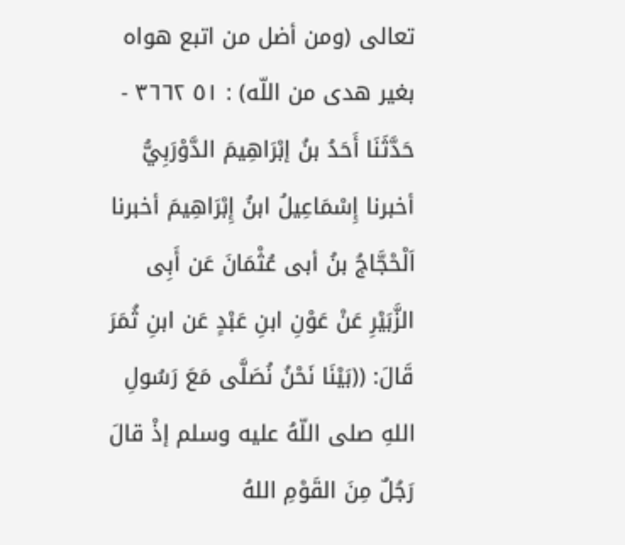تعالى (ومن أضل من اتبع هواه بغير هدى من اللّه) : ٥١ ٣٦٦٢ - حَدَّثَنَا أَحَدُ بنُ إبْرَاهِيمَ الدَّوْرَبِيُّ أخبرنا إِسْمَاعِيلُ ابنُ إِبْرَاهِيمَ أخبرنا اَلْحْجَّاجُ بنُ أبى عُثْمَانَ عَن أَبِى الزَّبَيْرِ عَنْ عَوْنِ ابنِ عَبْدٍ عَن ابنِ ثُمَرَ قَالَ: ((بَيْنَا نَحْنُ نُصَلَّى مَعَ رَسُولِ اللهِ صلى اللّهُ عليه وسلم إذْ قالَ رَجُلٌ مِنَ القَوْمِ اللهُ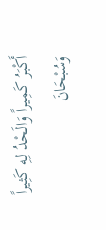أَكْبَرُ كَمِيراً وَالَحْدُ لِهِ كَثِيراً وَسُبْحَانَ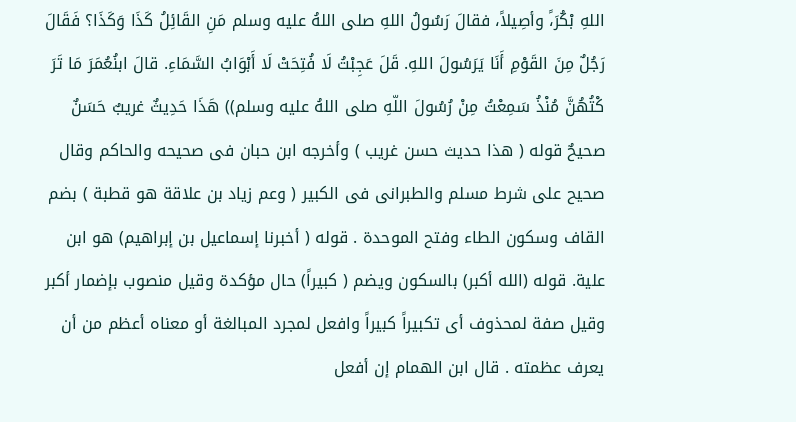اللهِ بْكُرَ،ً وأصِيلاً، فقالَ رَسُولُ اللهِ صلى اللهُ عليه وسلم مَنِ القَائِلُ كَذَا وَكَذَا؟ فَقَالَ رَجُلٌ مِنَ القَوْمِ أَنَا يَرَسُولَ اللهِ. قَلَ عَجِبْتُ لَا فُتِحَتْ لَا أَبْوَابُ السَّمَاءِ. قالَ ابنُعُمَرَ مَا تَرَ كْتُهُنَّ مُنْذُ سَمِعْتُ مِنْ رُسُولَ اللّهِ صلى اللهُ عليه وسلم)) هَذَا حَدِيثٌ غريبٌ حَسَنٌ صحيحٌ قوله ( هذا حديث حسن غريب ) وأخرجه ابن حبان فى صحيحه والحاكم وقال صحيح على شرط مسلم والطبرانى فى الكبير ( وعم زياد بن علاقة هو قطبة ) بضم القاف وسكون الطاء وفتح الموحدة . قوله ( أخبرنا إسماعيل بن إبراهيم) هو ابن علية. قوله (الله أكبر) بالسكون ويضم ( كبيراً) حال مؤكدة وقيل منصوب بإضمار أكبر وقيل صفة لمحذوف أى تكبيراً كبيراً وافعل لمجرد المبالغة أو معناه أعظم من أن يعرف عظمته . قال ابن الهمام إن أفعل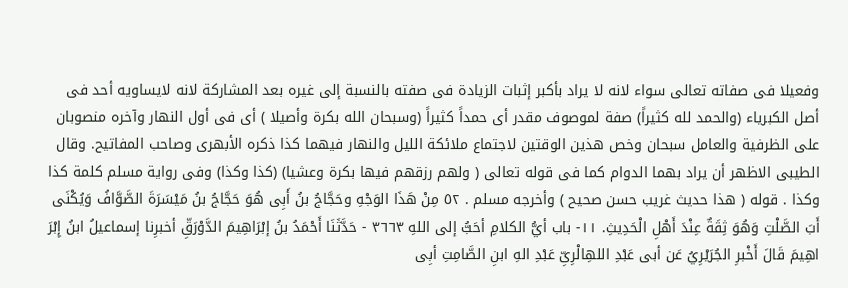وفعيلا فى صفاته تعالى سواء لانه لا يراد بأكبر إثبات الزيادة فى صفته بالنسبة إلى غيره بعد المشاركة لانه لايساويه أحد فى أصل الكبرياء (والحمد لله كثيراً) صفة لموصوف مقدر أى حمداً كثيراً (وسبحان الله بكرة وأصيلا ) أى فى أول النهار وآخره منصوبان على الظرفية والعامل سبحان وخص هذين الوقتين لاجتماع ملائكة الليل والنهار فيهما كذا ذكره الأبهرى وصاحب المفاتيح. وقال الطيبى الاظهر أن يراد بهما الدوام كما فى قوله تعالى ( ولهم رزقهم فيها بكرة وعشيا) (كذا وكذا) وفى رواية مسلم كلمة كذا وكذا . قوله ( هذا حديث غريب حسن صحيح ) وأخرجه مسلم . ٥٢ مِنْ هَذَا الوَجْهِ وحَجَّاجُ بنُ أَبِى هُوَ حَجَّاجُ بنُ مَيْسَرَةَ الصَّوَّافُ وَيُكْنَى أَبَ الصَّلْتِ وَهُوَ ثِقَةٌ عِنْدَ أَهْلِ الْحَدِيثِ. ١١- باب أيُّ الكلامِ أحَبُّ إلى اللهِ ٣٦٦٣ - حَدَّثَنَا أَحْمَدُ بنُ إبْرَاهِيمَ الدَّوْرَقِّ أخبرِنا إسماعيلُ ابنُ إِبْرَ اهِيمَ قَالَ أَخْبرِ الجُرَيْرِيُ عَن أبى عَبْدِ اللهِالْرِىِّ عَبْدِ الهِ ابنِ الصَّامِتِ أبِى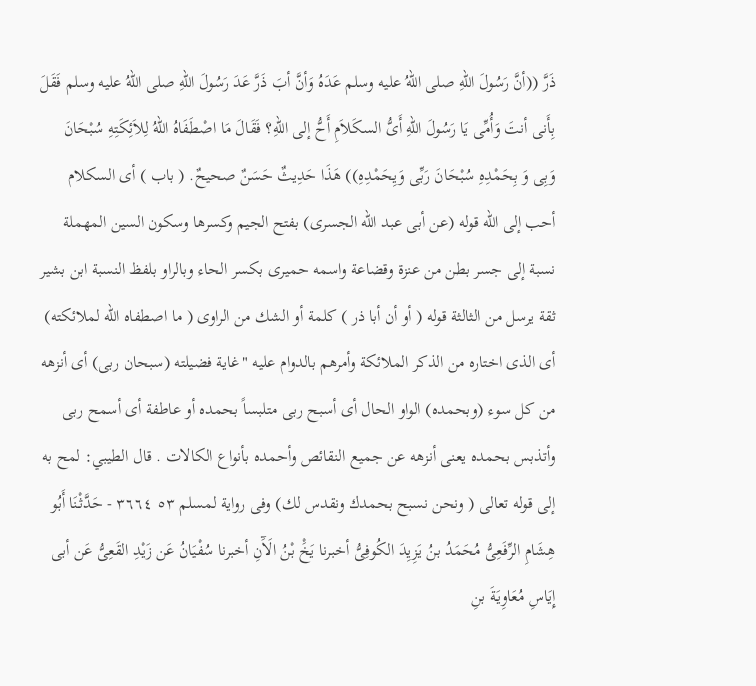ذَرَّ ((أنَّ رَسُولَ اللهِ صلى اللهُ عليه وسلم عَدَهُ وَأنَّ أبَ ذَرَّ عَدَ رَسُولَ اللهِ صلى اللهُ عليه وسلم فَقَلَ بِأَنى أنتَ وَأُمِّى يَا رَسُولَ اللهِ أَىُّ السكَلاَمِ أَحُّ إلى اللهِ؟ فَقَالَ مَا اصْطَفَاهُ اللهُ لِلاَئِكَتِهِ سُبْحَانَ وَبِى وَ بِحَمْدِهِ سُبْحَانَ رَبِّى وَيِحَمْدِهِ)) هَذَا حَدِيثٌ حَسَنٌ صحيحٌ. ( باب ) أى السكلام أحب إلى الله قوله (عن أبى عبد الله الجسرى) بفتح الجيم وكسرها وسكون السين المهملة نسبة إلى جسر بطن من عنزة وقضاعة واسمه حميرى بكسر الحاء وبالراو بلفظ النسبة ابن بشير ثقة يرسل من الثالثة قوله ( أو أن أبا ذر ) كلمة أو الشك من الراوى ( ما اصطفاه الله لملائكته) أى الذى اختاره من الذكر الملائكة وأمرهم بالدوام عليه "غاية فضيلته (سبحان ربى) أى أنزهه من كل سوء (وبحمده) الواو الحال أى أسبح ربى متلبساً بحمده أو عاطفة أى أسمح ربى وأتذبس بحمده يعنى أنزهه عن جميع النقائص وأحمده بأنواع الكالات . قال الطيبي: لمح به إلى قوله تعالى ( ونحن نسبح بحمدك ونقدس لك) وفى رواية لمسلم ٥٣ ٣٦٦٤ - حَدَّثْنَا أَبُو هِشَامِ الرِّفَعِىُّ مُحَمَدُ بنُ يَزِيِدَ الكُوفِىُّ أخبرنا يَخَْ بْنُ الَآَنِ أخبرنا سُفْيَانُ عَن زَيْدِ القَعِىُّ عَن أبى إِيَاسِ مُعَاوِيَةَ بنِ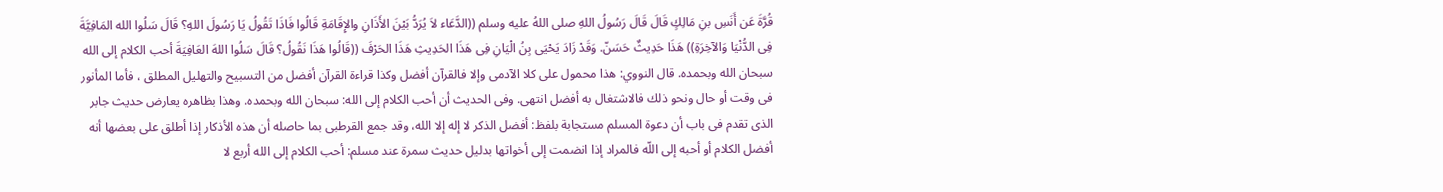قُرَّةَ عَن أَنَسِ بنِ مَالِكٍ قَالَ قَالَ رَسُولُ اللهِ صلى اللهُ عليه وسلم ((الدَّعَاء لاَ يُرَدُّ بَيْنَ الأَذَانِ والإِقَامَةِ قَالُوا فَاذَا تَقُولُ يَا رَسُولَ اللهِ؟ قَالَ سَلُوا الله المَافِيَّةَ فِى الدُّنْيَا وَالآخِرَةِ)) هَذَا حَدِيثٌ حَسَنّ. وَقَدْ زَادَ يَحْيَى بِنُ الْيَانِ فِى هَذَا الحَدِيثِ هَذَا الحَرْفَ ((قَالُوا هَذَا نَقُولُ؟ قَالَ سَلُوا اللهَ العَافِيَةَ أحب الكلام إلى الله سبحان الله وبحمده. قال النووي: هذا محمول على كلا الآدمى وإلا فالقرآن أفضل وكذا قراءة القرآن أفضل من التسبيح والتهليل المطلق ، فأما المأنور فى وقت أو حال ونحو ذلك فالاشتغال به أفضل انتهى. وفى الحديث أن أحب الكلام إلى الله: سبحان الله وبحمده. وهذا بظاهره يعارض حديث جابر الذى تقدم فى باب أن دعوة المسلم مستجابة بلفظ: أفضل الذكر لا إله إلا الله، وقد جمع القرطبى بما حاصله أن هذه الأذكار إذا أطلق على بعضها أنه أفضل الكلام أو أحبه إلى اللّه فالمراد إذا انضمت إلى أخواتها بدليل حديث سمرة عند مسلم: أحب الكلام إلى الله أربع لا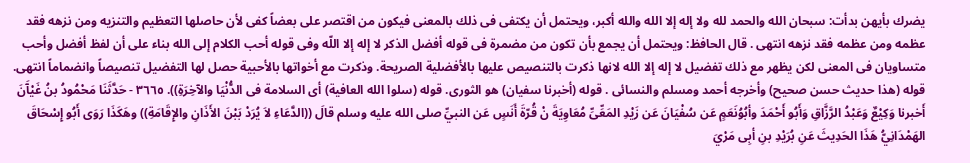يضرك بأيهن بدأت: سبحان الله والحمد لله ولا إله إلا الله والله أكبر، ويحتمل أن يكتفى فى ذلك بالمعنى فيكون من اقتصر على بعضاً كفى لأن حاصلها التعظيم والتنزيه ومن نزهه فقد عظمه ومن عظمه فقد نزهه انتهى . قال الحافظ: ويحتمل أن يجمع بأن تكون من مضمرة فى قوله أفضل الذكر لا إله إلا اللّه وفى قوله أحب الكلام إلى الله بناء على أن لفظ أفضل وأحب متساويان فى المعنى لكن يظهر مع ذلك تفضيل لا إله إلا الله لانها ذكرت بالتنصيص عليها بالأفضلية الصريحة. وذكرت مع أخواتها بالأحبية حصل لها التفضيل تنصيصاً وانضماماً انتهى. قوله (هذا حديث حسن صحيح) وأخرجه أحمد ومسلم والنسائى . قوله (أخبرنا سفيان) هو الثورى. قوله (سلوا الله العافية) أى السلامة فى الدُّنْيَا والآخِرَةِ)). ٣٦٦٥ - حَدَّثَنَا مَحْمُودُ بنُ غَيْآَنَ أَخبرنا وَكِيْعٌ وَعَبْدُ الرَّزَّاقِ وَأَبُو أَحْمَدَ وأبُوُنَعَمٍ عَن سُفْيَانَ عَن زَيْدِ المَعِّىِّ مُعَاوِيَةَ نْ قُرّةَ أَنَسٍ عَن النبيِّ صلى الله عليه وسلم قالَ ((الدَّعَاءِ لاَ يُرَدْ بَبْنَ الأَذَانِ والإِقَامَةِ)) وهَكَذَا رَوَى أَبُو إِسْحَاقَ الهَمْدَانِيُّ هَذَا الحَدِيثَ عَنِ بُرَيْدِ بنِ أبِى مَرْيَ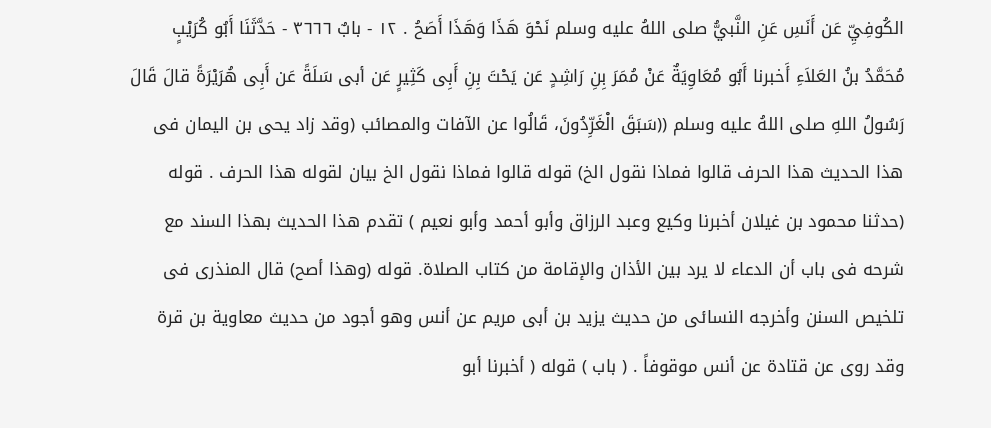الكُوفِيِّ عَن أَنَسِ عَنِ النَّبيُّ صلى اللهُ عليه وسلم نَحْوَ هَذَا وَهَذَا أَصَحُ . ١٢ - بابٌ ٣٦٦٦ - حَدَّثَنَا أَبُو كُرَيْبٍ مُحَمَّدُ بنُ العَلاَءِ أَخبرنا أَبُو مُعَاوِيَةٌ عَنْ مُمَرَ بِنِ رَاشِدٍ عَن يَحْتَ بِنِ أَبِى كَثِيرٍ عَن أبى سَلَةً عَن أَبِى هُرَيْرَةً قالَ قَالَ رَسُولُ اللهِ صلى اللهُ عليه وسلم ((سَبَقَ الْغَرِّدُونَ، قَالُوا عن الآفات والمصائب (وقد زاد يحى بن اليمان فى هذا الحديث هذا الحرف قالوا فماذا نقول الخ) قوله قالوا فماذا نقول الخ بيان لقوله هذا الحرف . قوله (حدثنا محمود بن غيلان أخبرنا وكيع وعبد الرزاق وأبو أحمد وأبو نعيم ) تقدم هذا الحديث بهذا السند مع شرحه فى باب أن الدعاء لا يرد بين الأذان والإقامة من كتاب الصلاة. قوله (وهذا أصح) قال المنذرى فى تلخيص السنن وأخرجه النسائى من حدیث یزید بن أبى مريم عن أنس وهو أجود من حديث معاوية بن قرة وقد روى عن قتادة عن أنس موقوفاً . ( باب ) قوله ( أخبرنا أبو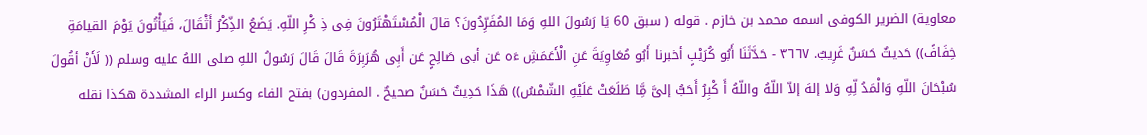معاوية) الضرير الكوفى اسمه محمد بن خازم . قوله ( سبق 60 يَا رَسُولَ اللهِ وَمَا المُفَرِّدُونَ؟ قالَ الْمُسْتَهْتَرُونَ فِى ذِ كْرِ اللّهِ. يَضَعُ الذِّكْرُ أَثْقَالَ، فَيَأْتُونَ يَوْمَ القيامَةِ خِفَافً)) حَديثٌ حَسَنٌ غَرِيبٌ. ٣٦٦٧ - حَدَّثَنَا أَبُو كُرَيْبٍ أخبرنا أَبُو مُعَاوِيَةَ عَنِ الْأَعَمَشِ ءَہ عَن أبى صَالِحٍ عَن أَبِى هُرَبِرَةَ قَالَ قَالَ رَسُولُ اللهِ صلى اللهُ عليه وسلم (( لَأَنْ أقُولَ سُبْحَانَ اللّهِ وَالْمَدُ لِّهِ وَلا إلهَ إلاّ اللّهُ واللّهُ أَ كْبِرُ أَحَبُّ إلىَّ مَِّا طَلَعَتْ عَلَيْهِ الشّمْسُ)) هَذَا حَدِيثٌ حَسَنٌ صحيحٌ . المفردون) بفتح الفاء وكسر الراء المشددة هكذا نقله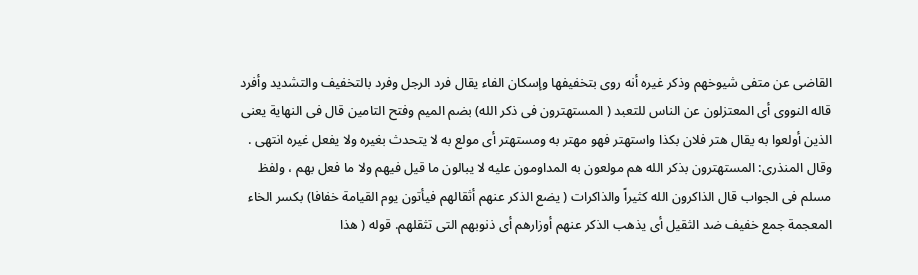القاضى عن متفى شيوخهم وذكر غيره أنه روى بتخفيفها وإسكان الفاء يقال فرد الرجل وفرد بالتخفيف والتشديد وأفرد قاله النووى أى المعتزلون عن الناس للتعبد ( المستهترون فى ذكر الله) بضم الميم وفتح التامين قال فى النهاية يعنى الذين أولعوا به يقال هتر فلان بكذا واستهتر فهو مهتر به ومستهتر أى مولع به لا يتحدث بغيره ولا يفعل غيره انتهى . وقال المنذرى: المستهترون بذكر الله هم مولعون به المداومون عليه لا يبالون ما قيل فيهم ولا ما فعل بهم ، ولفظ مسلم فى الجواب قال الذاكرون الله كثيراً والذاكرات ( يضع الذكر عنهم أثقالهم فيأتون يوم القيامة خفافا) بكسر الخاء المعجمة جمع خفيف ضد الثقيل أى يذهب الذكر عنهم أوزارهم أى ذنوبهم التى تثقلهم. قوله ( هذا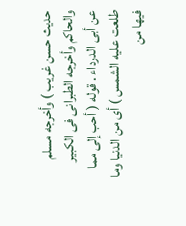حديث حسن غريب ) وأخرجه مسلم والحاكم وأخرجه الطبرانى فى الكبير عن أبى الدرداء . قوله ( أحب إلى مما طلعت عليه الشمس ) أى من الدنيا وما فيها من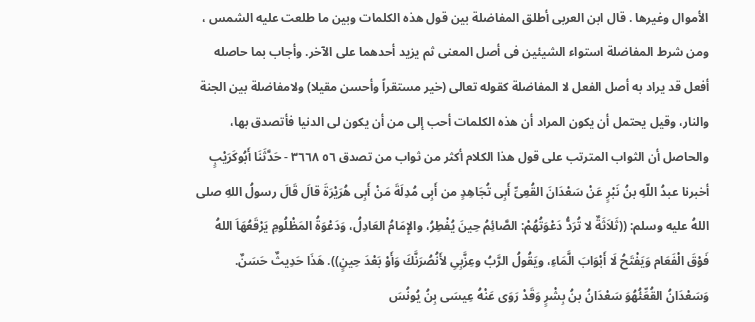الأموال وغيرها . قال ابن العربى أطلق المفاضلة بين قول هذه الكلمات وبين ما طلعت عليه الشمس ، ومن شرط المفاضلة استواء الشيئين فى أصل المعنى ثم يزيد أحدهما على الآخر. وأجاب بما حاصله أفعل قد يراد به أصل الفعل لا المفاضلة كقوله تعالى (خير مستقراً وأحسن مقيلا) ولامفاضلة بين الجنة والنار، وقيل يحتمل أن يكون المراد أن هذه الكلمات أحب إلى من أن يكون لى الدنيا فأتصدق بها، والحاصل أن الثواب المترتب على قول هذا الكلام أكثر من ثواب من تصدق ٥٦ ٣٦٦٨ - حَدَّثَنَا أَبُوكَرَيْبٍ أخبرنا عبدُ اللّهِ بنُ نَبْرٍ عَنْ سَعْدَانَ القُعِىِّ أَبِى تُجَاهِدٍ من أَبِى مُدِلَةَ مَنْ أَبِى هُرَيْرَةَ قالَ قَالَ رسولُ اللهِ صلى اللهُ عليه وسلم: ((ثَلاَثَةٌ لا تُرَدُّ دَعْوَتُهُمْ: الصَّائِمُ حِينَ يُفْطِرُ، والإِمَامُ العَادِلُ، وَدَعْوَةُ المَظْلُومِ يَرْقَعُهَاَ اللهُ فَوْقَ الْفَعَام وَيَفْتَحُ لَا أَبْوَابَ الَّمَاءِ، ويَقُولُ الرَّبُ وعِزَّبِىِ لأَنُصُرَنَّكَ وَأَوْ بَعْدَ حِينٍ)). هَذَا حَدِيثٌ حَسَنٌ. وَسَعْدَانُ القُعِّئُهُوَ سَعْدَانُ بنُ بِشْرٍ وَقَدْ رَوَى عَنْهُ عِيسَى بِنُ يُونُسَ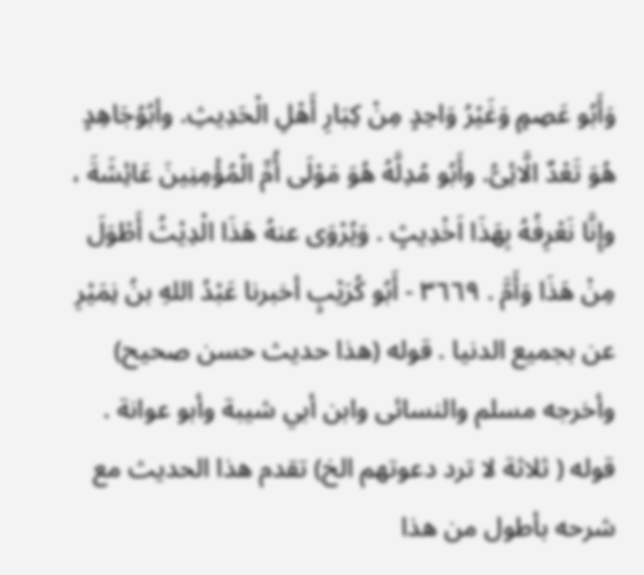وَأَبُو عَصِمٍ وَغَيْرُ وَاحِدٍ مِنْ كِبَارِ أَهْلِ الْحَدِيثِ. وأبُوُجَاهِدٍ هُوَ تَعْدٌ الَّائِىُّ. وأَبُو مُدِلَّهُ هُوَ مَوْلَى أُمِّ الْمُؤْمِنِينَ عَائِشَةَ ، وإِنَّا نَعْرِفُهُ بِهَذَا اَخْدِيثٍ . وَيُرْوَى عنهُ هَذَا الْدِيْثُ أَطْوَلَ مِنْ هَذَا وَأَمَّ . ٣٦٦٩ - أَبُو كُرَيْبٍ أخبرنا عَبْدُ اللهِ بنُ نِمَيْرِ عن بجميع الدنيا . قوله (هذا حديث حسن صحيح) وأخرجه مسلم والنسائى وابن أبي شيبة وأبو عوانة . قوله ( ثلاثة لا ترد دعوتهم الخ) تقدم هذا الحديث مع شرحه بأطول من هذا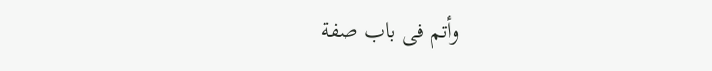وأتم فى باب صفة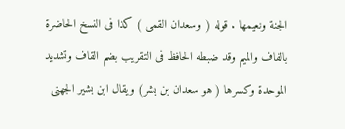الجنة ونعيمها . قوله ( وسعدان القمى ) كذا فى النسخ الحاضرة بالفاف والميم وقد ضبطه الحافظ فى التقريب بضم القاف وتشديد الموحدة وكسرها ( هو سعدان بن بشر) ويقال ابن بشير الجهنى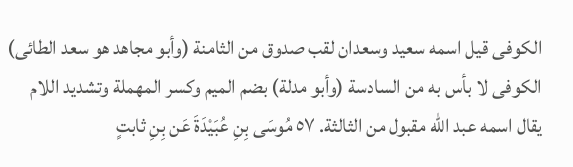الكوفى قيل اسمه سعيد وسعدان لقب صدوق من الثامنة (وأبو مجاهد هو سعد الطائى) الكوفى لا بأس به من السادسة (وأبو مدلة) بضم الميم وكسر المهملة وتشديد اللام يقال اسمه عبد الله مقبول من الثالثة. ٥٧ مُوسَى بِنِ عُبَيْدَةَ عَن بِنِ ثابتٍ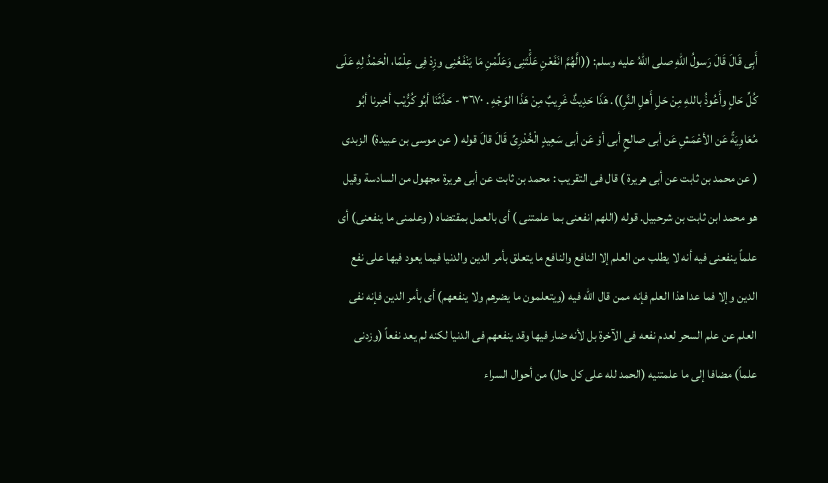أَبِى قَالَ قَالَ رَسولُ اللهِ صلى اللهُ عليه وسلم: ((الَّهُمَّ انَفَعْنِ عَلَّْتَنِى وَعَلِّمْنِ مَا يَنْفَعُنِى وزِدْ فِى عِلْمًا، الْحَمْدُ لِهِ عَلَى كُلِّ حَالٍ وأَعُوذُ باللهِ مِنْ حَلِ أَهلِ النَّرِ)). هَذَا حَدِيثٌ غَرِيبٌ مِنْ هَذَا الوَجْهِ . ٣٦٧٠ - حَدَّثَنَا أبُو كُرُّيْب أخبرنا أبُو مُعَاوِيَةً عَن الأعْمَشِ عَن أبى صالحٍ أبى أوْ عَن أبى سَعِيدٍ الْخُدْرِىِّ قَالَ قالَ قوله ( عن موسى بن عبيدة) الزبدى ( عن محمد بن ثابت عن أبى هريرة ) قال فى التقريب : محمد بن ثابت عن أبى هريرة مجهول من السادسة وقيل هو محمد ابن ثابت بن شرحبيل. قوله (اللهم انفعنى بما علمتنى ) أى بالعمل بمقتضاه ( وعلمنى ما ينفعنى) أى علماً ينفعنى فيه أنه لا يطلب من العلم إلا النافع والنافع ما يتعلق بأمر الدين والدنيا فيما يعود فيها على نفع الدين وإلا فما عدا هذا العلم فإنه ممن قال الله فيه (ويتعلمون ما يضرهم ولا ينفعهم) أى بأمر الدين فإنه نفى العلم عن علم السحر لعدم نفعه فى الآخرة بل لأنه ضار فيها وقد ينفعهم فى الدنيا لكنه لم يعد نفعاً (وزدنى علماً) مضافا إلى ما علمتنيه (الحمد لله على كل حال) من أحوال السراء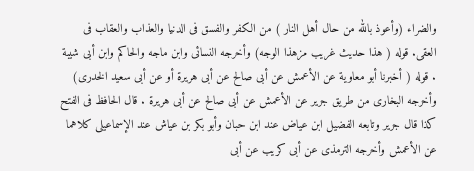والضراء (وأعوذ بالله من حال أهل النار ) من الكفر والفسق فى الدنيا والعذاب والعقاب فى العقى. قوله ( هذا حديث غريب مزهذا الوجه) وأخرجه النسائى وابن ماجه والحاكم وابن أبى شيبة . قوله ( أخبرنا أبو معاوية عن الأعمش عن أبى صالح عن أبى هريرة أو عن أبى سعيد الخدرى) وأخرجه البخارى من طريق جرير عن الأعمش عن أبى صالح عن أبى هريرة . قال الحافظ فى الفتح كذا قال جرير وتابعه الفضيل ابن عياض عند ابن حبان وأبو بكر بن عياش عند الإسماعيلى كلاهما عن الأعمش وأخرجه الترمذى عن أبى كريب عن أبى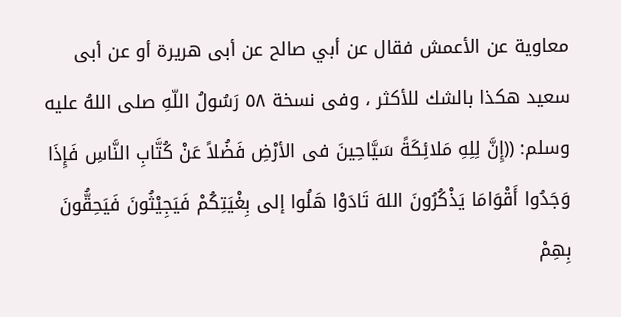معاوية عن الأعمش فقال عن أبي صالح عن أبى هريرة أو عن أبى سعيد هكذا بالشك للأكثر ، وفى نسخة ٥٨ رَسُولُ اللّهِ صلى اللهُ عليه وسلم: ((إِنَّ لِلِهِ مَلائِكَةً سَيَّاحِينَ فى الأرْضِ فَضُلاً عَنْ كُتَّابِ النَّاسِ فَإِذَا وَجَدُوا أَقْوَامَا يَذْكُرُونَ اللهَ تَادَوْا هَلُوا إلى بِغْيَتِكُمْ فَيَجِيْثُونَ فَيَحِقُّونَ بِهِمْ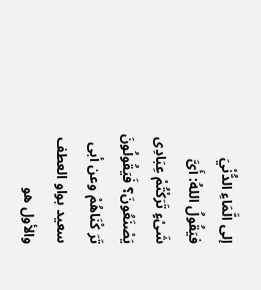إلى الَّمَاءِ الدُّنْيَ فيَقُولُ اللهُ: أَىَّ شَىْءٍ تَرَكْتُمْ عِبَادِى يَصْنَعُونَ؟ فَيَقُولُونَ تَرَ كْنَاهُمْ وعن أبى سعيد بواو العطف والأول هو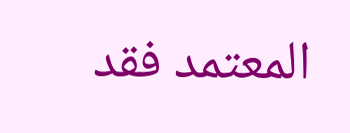المعتمد فقد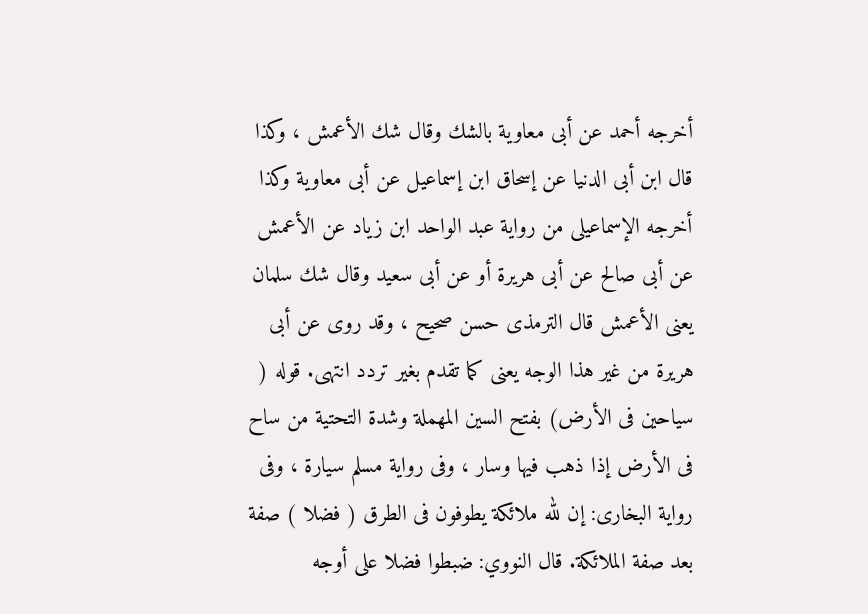أخرجه أحمد عن أبى معاوية بالشك وقال شك الأعمش ، وكذا قال ابن أبى الدنيا عن إسحاق ابن إسماعيل عن أبى معاوية وكذا أخرجه الإسماعيلى من رواية عبد الواحد ابن زياد عن الأعمش عن أبى صالح عن أبى هريرة أو عن أبى سعيد وقال شك سلمان يعنى الأعمش قال الترمذى حسن صحيح ، وقد روى عن أبى هريرة من غير هذا الوجه يعنى كما تقدم بغير تردد انتهى. قوله ( سياحين فى الأرض) بفتح السين المهملة وشدة التحتية من ساح فى الأرض إذا ذهب فيها وسار ، وفى رواية مسلم سيارة ، وفى رواية البخارى: إن لله ملائكة يطوفون فى الطرق ( فضلا ) صفة بعد صفة الملائكة. قال النووي: ضبطوا فضلا على أوجه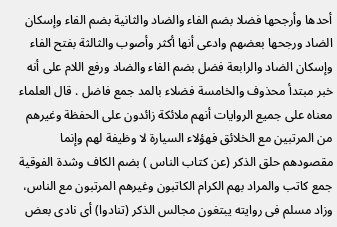أحدها وأرجحها فضلا بضم الفاء والضاد والثانية بضم الفاء وإسكان الضاد ورجحها بعضهم وادعى أنها أكثر وأصوب والثالثة بفتح الفاء وإسكان الضاد والرابعة فضل بضم الفاء والضاد ورفع اللام على أنه خبر مبتدأ محذوف والخامسة فضلاء بالمد جمع فاضل . قال العلماء معناه على جميع الروايات أنهم ملائكة زائدون على الحفظة وغيرهم من المرتبين مع الخلائق فهؤلاء السيارة لا وظيفة لهم وإنما مقصودهم حلق الذكر (عن كتاب الناس ) بضم الكاف وشدة الفوقية جمع كاتب والمراد بهم الكرام الكاتبون وغيرهم المرتبون مع الناس، وزاد مسلم فى روايته يبتغون مجالس الذكر (تنادوا) أى نادى بعض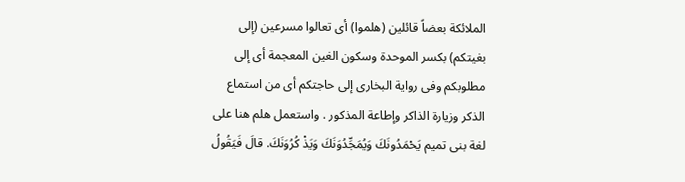الملائكة بعضاً قائلين (هلموا) أى تعالوا مسرعين (إلى بغيتكم) بكسر الموحدة وسكون الغين المعجمة أى إلى مطلوبكم وفى رواية البخارى إلى حاجتكم أى من استماع الذكر وزيارة الذاكر وإطاعة المذكور . واستعمل هلم هنا على لغة بنى تميم يَحْمَدُونَكَ وَيُمَجِّدُوَنَكَ وَيَذْ كُرُوَنَكَ. قالَ فَيَقُولُ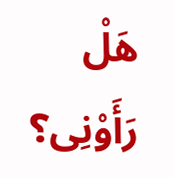هَلْ رَأَوْنِى؟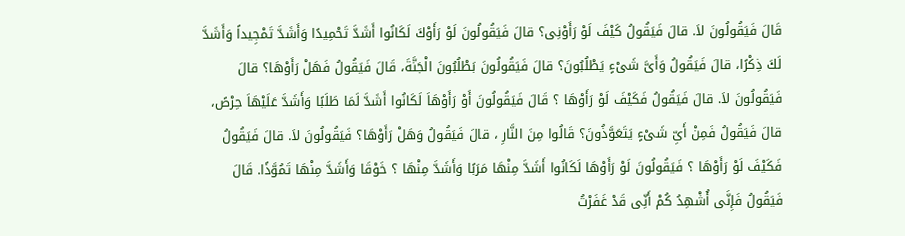قَالَ فَيَقُولُونَ لاَ. قالَ فَيَقُولُ كَيْفَ لَوْ رَأَوْنِى؟ قالَ فَيَقُولُونَ لَوْ رَأَوْكَ لَكَانُوا أَشَدَّ تَحْمِيدًا وَأَشَدَّ تَمْجِيداً وَأَشَدَّ لَكَ ذِكْرًا، قالَ فَيَقُولُ وَأَىَّ شَىْءٍ يَطْلُبُونَ؟ قالَ فَيَقُولُونَ بَطْلُبُونَ الْجَنَّةَ، قَالَ فَيَقُولُ فَهَلْ رَأَوْهَا؟ قالَ فَيَقُولُونَ لاَ. قالَ فَيَقُولُ فَكَيْفَ لَوْ رَأَوْهَا ؟ قَالَ فَيَقُولُونَ أَوْ رَأَوْهَاَ لَكَانُوا أَشَدَّ لَمَا طَلَبًا وَأَشَدَّ عَلَيْهَاَ حِرْصً، قالَ فَيَقُولُ فَمِنْ أَىِّ شَىْءٍ يَتَعَوَّذُونَ؟ قَالُوا مِنَ النَّارِ ، قالَ فَيَقُولُ وَهَلْ رَأَوْهَا؟ فَيَقُولُونَ لاَ. قالَ فَيَقُولُ فَكَيْفَ لَوْ رَأَوْهَا ؟ فَيَقُولُونَ لَوْ رَأَوْهَا لَكَانُوا أَشَدَّ مِنْهَا مَرَبًا وَأَشَدَّ مِنْهَا ؟ خَوْقَا وَأَشَدَّ مِنْهَا تَمُوَّذًا. قَالَ فَيَقُولُ فَإِنَّى أُشْهِدُ كُمْ أَنِّى قَدْ غَفَرْتُ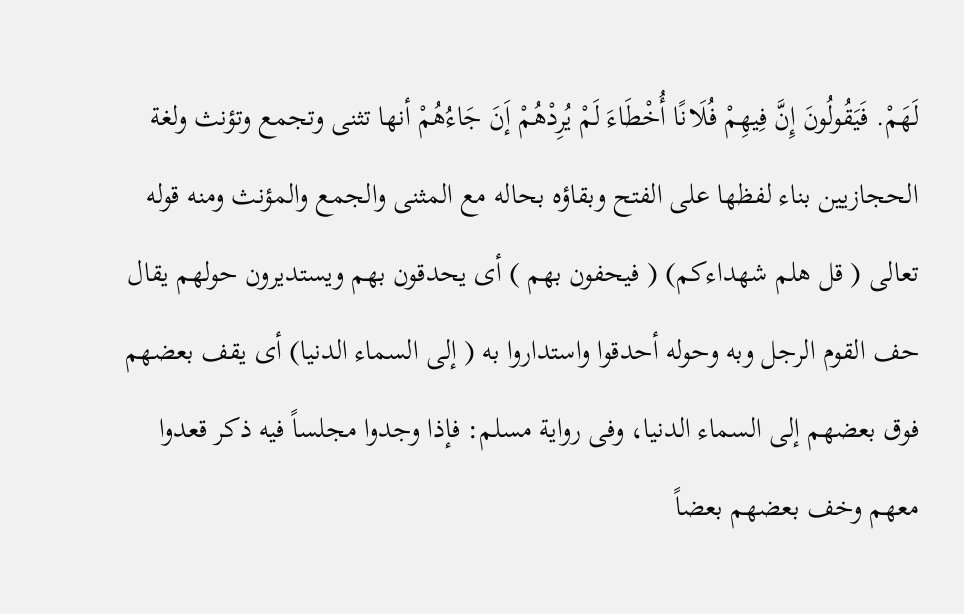لَهَمْ. فَيَقُولُونَ إِنَّ فِيهِمْ فُلَانًا أُخْطَاءَ لَمْ يُرِدْهُمْ إَنَ جَاءُهُمْ أنها تثنى وتجمع وتؤنث ولغة الحجازيين بناء لفظها على الفتح وبقاؤه بحاله مع المثنى والجمع والمؤنث ومنه قوله تعالى ( قل هلم شهداءكم) ( فيحفون بهم ) أى يحدقون بهم ويستديرون حولهم يقال حف القوم الرجل وبه وحوله أحدقوا واستداروا به ( إلى السماء الدنيا) أى يقف بعضهم فوق بعضهم إلى السماء الدنيا، وفى رواية مسلم: فإذا وجدوا مجلساً فيه ذكر قعدوا معهم وخف بعضهم بعضاً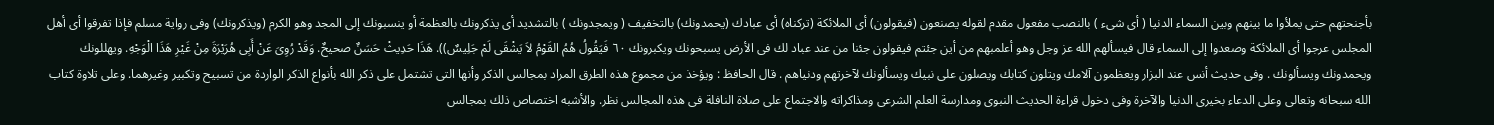بأجنحتهم حتى يملأوا ما بينهم وبين السماء الدنيا ( أى شىء ) بالنصب مفعول مقدم لقوله يصنعون (فيقولون) أى الملائكة (تركناه) أى عبادك (يحمدونك) بالتخفيف ( ويمجدونك ) بالتشديد أى يذكرونك بالعظمة أو ينسبونك إلى المجد وهو الكرم (ويذكرونك) وفى رواية مسلم فإذا تفرقوا أى أهل المجلس عرجوا أى الملائكة وصعدوا إلى السماء قال فيسألهم الله عز وجل وهو أعلمبهم من أين جئتم فيقولون جئنا من عند عباد لك فى الأرض يسبحونك ويكبرونك ٦٠ فَيَقُولُ هُمُ القَوْمُ لاَ يَشْقَى لَمْ جَلِيسٌ)). هَذَا حَدِيثْ حَسَنٌ صحيحٌ. وَقَدْ رُوِىَ عَنْ أَبِى هُرَيْرَةَ مِنْ غَيْرِ هَذَا الْوَجْهِ. ويهللونك ويحمدونك ويسألونك . وفى حديث أنس عند البزار ويعظمون آلامك ويتلون كتابك ويصلون على نبيك ويسألونك لآخرتهم ودنياهم . قال الحافظ : ويؤخذ من مجموع هذه الطرق المراد بمجالس الذكر وأنها التى تشتمل على ذكر الله بأنواع الذكر الواردة من تسبيح وتكبير وغيرهما. وعلى تلاوة كتاب الله سبحانه وتعالى وعلى الدعاء بخيرى الدنيا والآخرة وفى دخول قراءة الحديث النبوى ومدارسة العلم الشرعى ومذاكراته والاجتماع على صلاة النافلة فى هذه المجالس نظر. والأشبه اختصاص ذلك بمجالس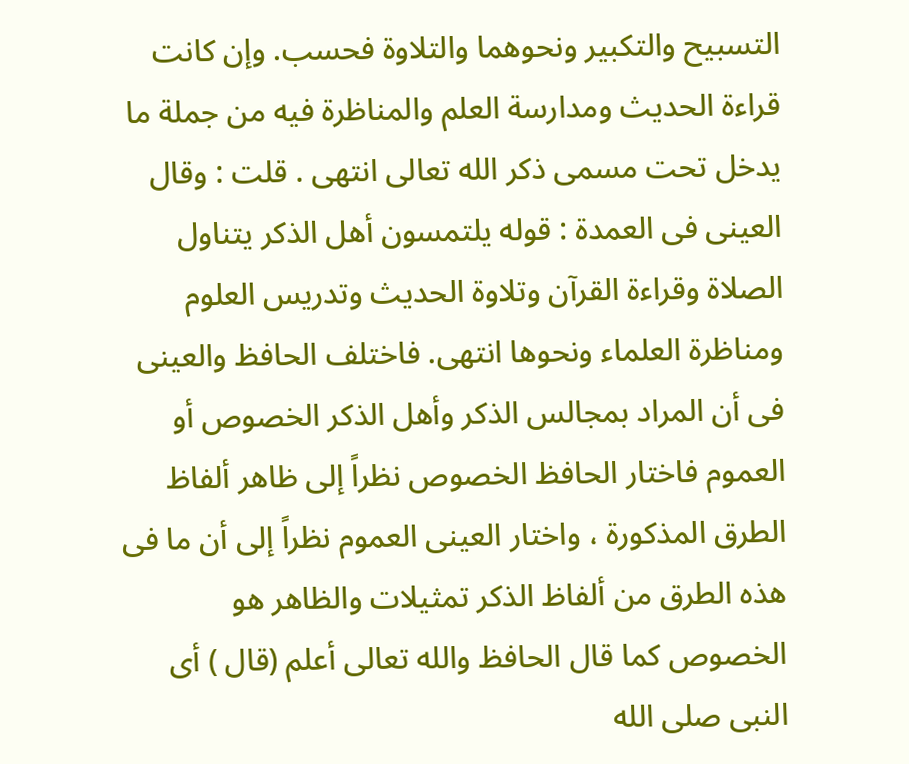التسبيح والتكبير ونحوهما والتلاوة فحسب. وإن كانت قراءة الحديث ومدارسة العلم والمناظرة فيه من جملة ما يدخل تحت مسمى ذكر الله تعالى انتهى . قلت : وقال العينى فى العمدة : قوله يلتمسون أهل الذكر يتناول الصلاة وقراءة القرآن وتلاوة الحديث وتدريس العلوم ومناظرة العلماء ونحوها انتهى. فاختلف الحافظ والعينى فى أن المراد بمجالس الذكر وأهل الذكر الخصوص أو العموم فاختار الحافظ الخصوص نظراً إلى ظاهر ألفاظ الطرق المذكورة ، واختار العينى العموم نظراً إلى أن ما فى هذه الطرق من ألفاظ الذكر تمثيلات والظاهر هو الخصوص كما قال الحافظ والله تعالى أعلم (قال ) أى النبى صلى الله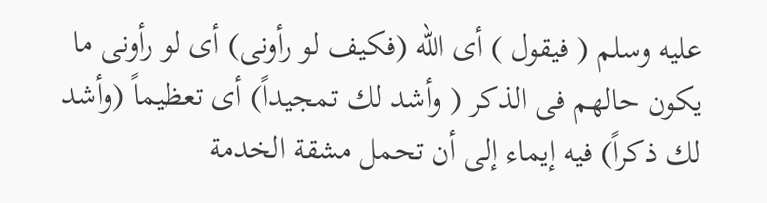عليه وسلم ( فيقول ) أى الله (فكيف لو رأونى) أى لو رأونى ما يكون حالهم فى الذكر ( وأشد لك تمجيداً) أى تعظيماً (وأشد لك ذكراً) فيه إيماء إلى أن تحمل مشقة الخدمة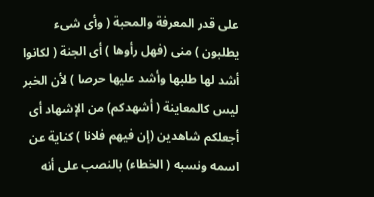على قدر المعرفة والمحبة ( وأى شىء يطلبون ) منى (فهل رأوها ) أى الجنة ( لكانوا أشد لها طلبها وأشد عليها حرصا ) لأن الخبر ليس كالمعاينة ( أشهدكم) من الإشهاد أى أجعلكم شاهدين (إن فيهم فلانا ) كناية عن اسمه ونسبه ( الخطاء) بالنصب على أنه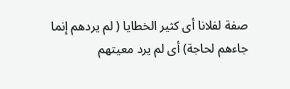صفة لفلانا أى كثير الخطايا ( لم يردهم إنما جاءهم لحاجة) أى لم يرد معيتهم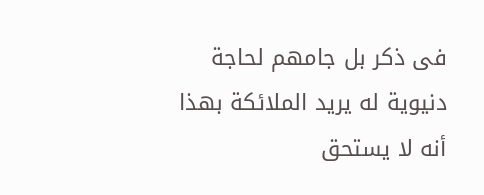فى ذكر بل جامهم لحاجة دنيوية له يريد الملائكة بهذا أنه لا يستحق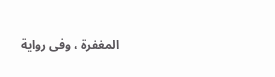المغفرة ، وفى رواية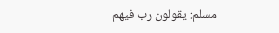مسلم: يقولون رب فيهم